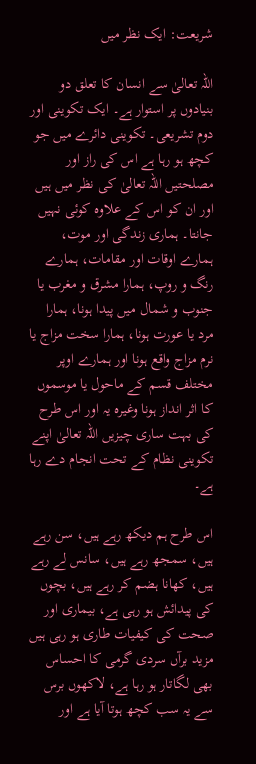شریعت: ایک نظر میں

اللہ تعالیٰ سے انسان کا تعلق دو بنیادوں پر استوار ہے۔ ایک تکوینی اور دوم تشریعی۔ تکوینی دائرے میں جو کچھ ہو رہا ہے اس کی راز اور مصلحتیں اللہ تعالیٰ کی نظر میں ہیں اور ان کو اس کے علاوہ کوئی نہیں جانتا۔ ہماری زندگی اور موت، ہمارے اوقات اور مقامات، ہمارے رنگ و روپ، ہمارا مشرق و مغرب یا جنوب و شمال میں پیدا ہونا، ہمارا مرد یا عورت ہونا، ہمارا سخت مزاج یا نرم مزاج واقع ہونا اور ہمارے اوپر مختلف قسم کے ماحول یا موسموں کا اثر انداز ہونا وغیرہ یہ اور اس طرح کی بہت ساری چیزیں اللہ تعالیٰ اپنے تکوینی نظام کے تحت انجام دے رہا ہے۔

اس طرح ہم دیکھ رہے ہیں، سن رہے ہیں، سمجھ رہے ہیں، سانس لے رہے ہیں، کھانا ہضم کر رہے ہیں، بچوں کی پیدائش ہو رہی ہے، بیماری اور صحت کی کیفیات طاری ہو رہی ہیں مزید برآں سردی گرمی کا احساس بھی لگاتار ہو رہا ہے، لاکھوں برس سے یہ سب کچھ ہوتا آیا ہے اور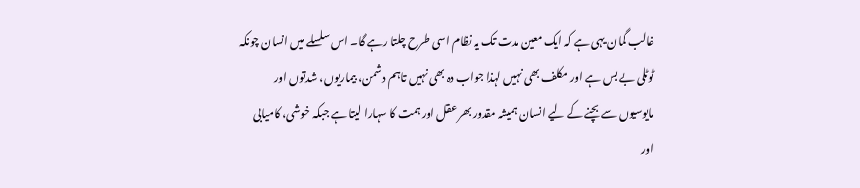غالب گمان یہی ہے کہ ایک معین مدت تک یہ نظام اسی طرح چلتا رہے گا۔ اس سلسلے میں انسان چونکہ ٹوٹلی بے بس ہے اور مکلف بھی نہیں لہذا جواب دہ بھی نہیں تاہم دشمن، بیماریوں، شدتوں اور مایوسیوں سے بچنے کے لیے انسان ہمیشہ مقدور بھر عقل اور ہمت کا سہارا لیتا ہے جبکہ خوشی، کامیابی اور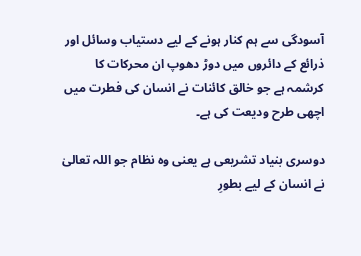آسودگی سے ہم کنار ہونے کے لیے دستیاب وسائل اور ذرائع کے دائروں میں دوڑ دھوپ ان محرکات کا کرشمہ ہے جو خالق کائنات نے انسان کی فطرت میں اچھی طرح ودیعت کی ہے۔

دوسری بنیاد تشریعی ہے یعنی وہ نظام جو اللہ تعالیٰ نے انسان کے لیے بطورِ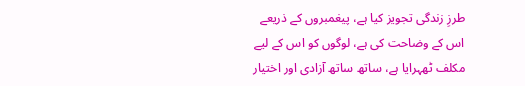طرزِ زندگی تجویز کیا ہے، پیغمبروں کے ذریعے اس کے وضاحت کی ہے، لوگوں کو اس کے لیے مکلف ٹھہرایا ہے، ساتھ ساتھ آزادی اور اختیار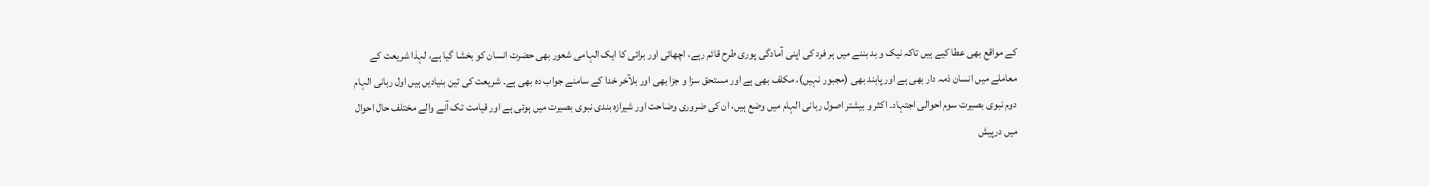کے مواقع بھی عطا کیے ہیں تاکہ نیک و بد بننے میں ہر فرد کی اپنی آمادگی پوری طرح قائم رہے، اچھائی اور برائی کا ایک الہامی شعور بھی حضرت انسان کو بخشا گیا ہے، لہذا شریعت کے معاملے میں انسان ذمہ دار بھی ہے اور پابند بھی (مجبور نہیں)، مکلف بھی ہے اور مستحق سزا و جزا بھی اور بلآخر خدا کے سامنے جواب دہ بھی ہے۔ شریعت کی تین بنیادیں ہیں اول ربانی الہام دوم نبوی بصیرت سوم احوالی اجتہاد۔ اکثر و بیشتر اصول ربانی الہام میں وضع ہیں، ان کی ضروری وضاحت اور شیرازہ بندی نبوی بصیرت میں ہوئی ہے اور قیامت تک آنے والے مختلف حال احوال میں درپیش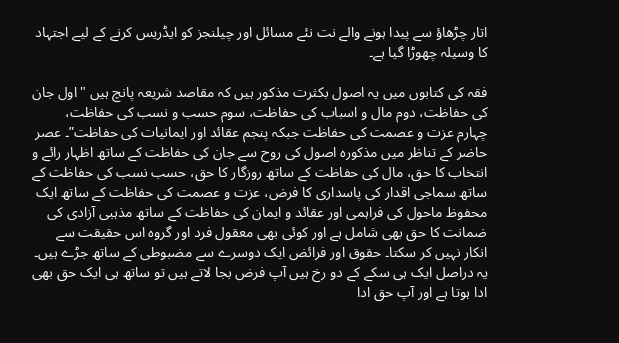اتار چڑھاؤ سے پیدا ہونے والے نت نئے مسائل اور چیلنجز کو ایڈریس کرنے کے لیے اجتہاد کا وسیلہ چھوڑا گیا ہے۔

فقہ کی کتابوں میں یہ اصول بکثرت مذکور ہیں کہ مقاصد شریعہ پانچ ہیں "اول جان کی حفاظت، دوم مال و اسباب کی حفاظت، سوم حسب و نسب کی حفاظت، چہارم عزت و عصمت کی حفاظت جبکہ پنجم عقائد اور ایمانیات کی حفاظت”۔ عصر حاضر کے تناظر میں مذکورہ اصول کی روح سے جان کی حفاظت کے ساتھ اظہار رائے و انتخاب کا حق، مال کی حفاظت کے ساتھ روزگار کا حق، حسب نسب کی حفاظت کے ساتھ سماجی اقدار کی پاسداری کا فرض، عزت و عصمت کی حفاظت کے ساتھ ایک محفوظ ماحول کی فراہمی اور عقائد و ایمان کی حفاظت کے ساتھ مذہبی آزادی کی ضمانت کا حق بھی شامل ہے اور کوئی بھی معقول فرد اور گروہ اس حقیقت سے انکار نہیں کر سکتا۔ حقوق اور فرائض ایک دوسرے سے مضبوطی کے ساتھ جڑے ہیں۔ یہ دراصل ایک ہی سکے کے دو رخ ہیں آپ فرض بجا لاتے ہیں تو ساتھ ہی ایک حق بھی ادا ہوتا ہے اور آپ حق ادا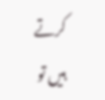کرتے ہیں تو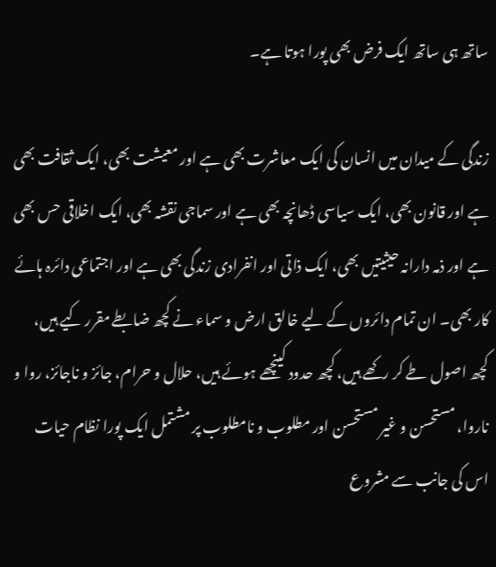ساتھ ہی ساتھ ایک فرض بھی پورا ہوتا ہے۔

زندگی کے میدان میں انسان کی ایک معاشرت بھی ہے اور معیشت بھی، ایک ثقافت بھی ہے اور قانون بھی، ایک سیاسی ڈھانچہ بھی ہے اور سماجی نقشہ بھی، ایک اخلاقی حس بھی ہے اور ذمہ دارانہ حیثیتیں بھی، ایک ذاتی اور انفرادی زندگی بھی ہے اور اجتماعی دائرہ ہائے کار بھی۔ ان تمام دائروں کے لیے خالق ارض و سماء نے کچھ ضابطے مقرر کیے ہیں، کچھ اصول طے کر رکھے ہیں، کچھ حدود کینچھے ہوئے ہیں، حلال و حرام، جائز و ناجائز، روا و ناروا، مستحسن و غیر مستحسن اور مطلوب و نامطلوب پر مشتمل ایک پورا نظام حیات اس کی جانب سے مشروع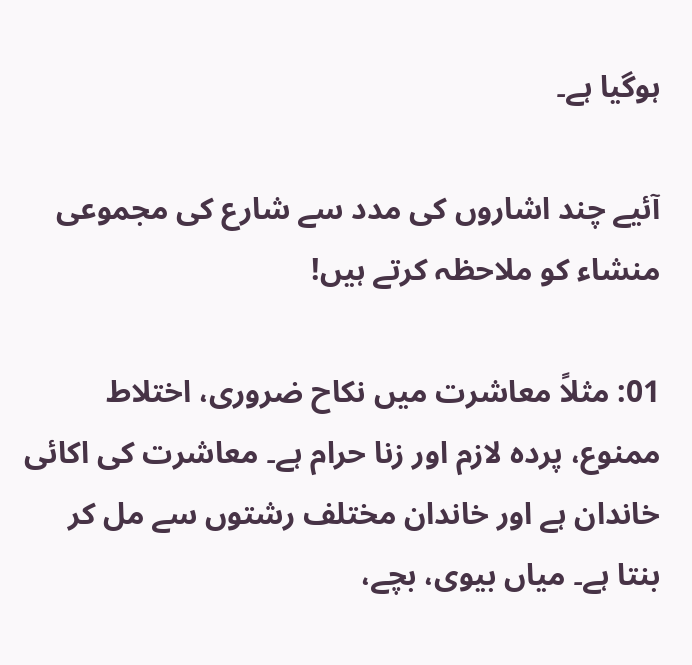ہوگیا ہے۔

آئیے چند اشاروں کی مدد سے شارع کی مجموعی منشاء کو ملاحظہ کرتے ہیں!

01: مثلاً معاشرت میں نکاح ضروری، اختلاط ممنوع، پردہ لازم اور زنا حرام ہے۔ معاشرت کی اکائی خاندان ہے اور خاندان مختلف رشتوں سے مل کر بنتا ہے۔ میاں بیوی، بچے،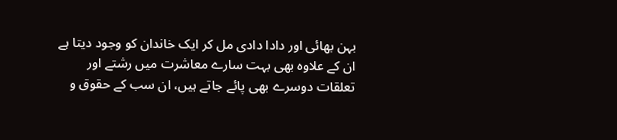بہن بھائی اور دادا دادی مل کر ایک خاندان کو وجود دیتا ہے ان کے علاوہ بھی بہت سارے معاشرت میں رشتے اور تعلقات دوسرے بھی پائے جاتے ہیں، ان سب کے حقوق و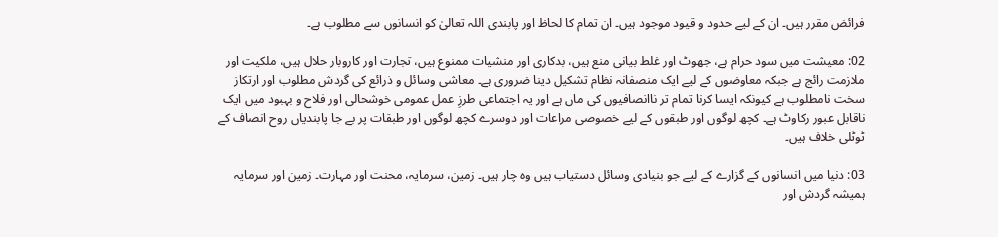فرائض مقرر ہیں۔ ان کے لیے حدود و قیود موجود ہیں۔ ان تمام کا لحاظ اور پابندی اللہ تعالیٰ کو انسانوں سے مطلوب ہے۔

02: معیشت میں سود حرام ہے، جھوٹ اور غلط بیانی منع ہیں، بدکاری اور منشیات ممنوع ہیں، تجارت اور کاروبار حلال ہیں، ملکیت اور ملازمت رائج ہے جبکہ معاوضوں کے لیے ایک منصفانہ نظام تشکیل دینا ضروری ہے۔ معاشی وسائل و ذرائع کی گردش مطلوب اور ارتکاز سخت نامطلوب ہے کیونکہ ایسا کرنا تمام تر ناانصافیوں کی ماں ہے اور یہ اجتماعی طرزِ عمل عمومی خوشحالی اور فلاح و بہبود میں ایک ناقابل عبور رکاوٹ ہے۔ کچھ لوگوں اور طبقوں کے لیے خصوصی مراعات اور دوسرے کچھ لوگوں اور طبقات پر بے جا پابندیاں روح انصاف کے ٹوٹلی خلاف ہیں۔

03: دنیا میں انسانوں کے گزارے کے لیے جو بنیادی وسائل دستیاب ہیں وہ چار ہیں۔ زمین، سرمایہ، محنت اور مہارت۔ زمین اور سرمایہ ہمیشہ گردش اور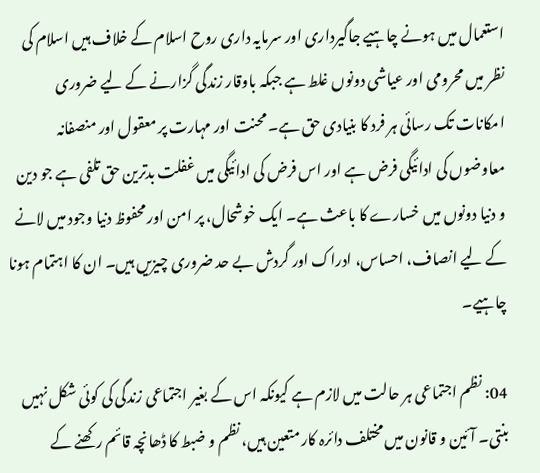استعمال میں ہونے چاہیے جاگیرداری اور سرمایہ داری روح اسلام کے خلاف ہیں اسلام کی نظر میں محرومی اور عیاشی دونوں غلط ہے جبکہ باوقار زندگی گزارنے کے لیے ضروری امکانات تک رسائی ہر فرد کا بنیادی حق ہے۔ محنت اور مہارت پر معقول اور منصفانہ معاوضوں کی ادائیگی فرض ہے اور اس فرض کی ادائیگی میں غفلت بدترین حق تلفی ہے جو دین و دنیا دونوں میں خسارے کا باعث ہے۔ ایک خوشحال، پر امن اور محفوظ دنیا وجود میں لانے کے لیے انصاف، احساس، ادراک اور گردش بے حد ضروری چیزیں ہیں۔ ان کا اہتمام ہونا چاہیے۔

04: نظم اجتماعی ہر حالت میں لازم ہے کیونکہ اس کے بغیر اجتماعی زندگی کی کوئی شکل نہیں بنتی۔ آئین و قانون میں مختلف دائرہ کار متعین ہیں، نظم و ضبط کا ڈھانچہ قائم رکھنے کے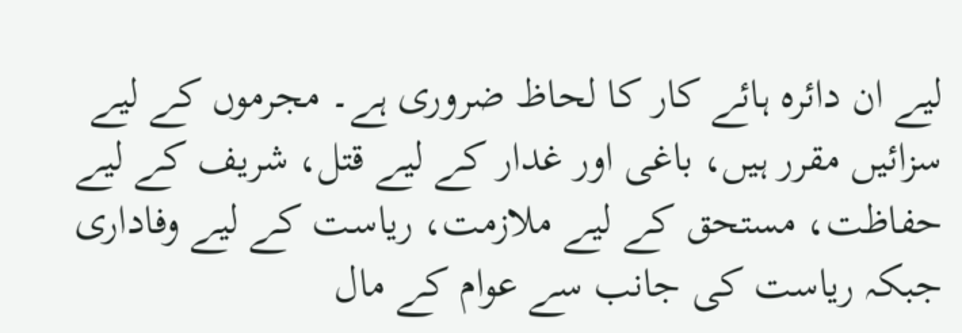لیے ان دائرہ ہائے کار کا لحاظ ضروری ہے۔ مجرموں کے لیے سزائیں مقرر ہیں، باغی اور غدار کے لیے قتل، شریف کے لیے حفاظت، مستحق کے لیے ملازمت، ریاست کے لیے وفاداری جبکہ ریاست کی جانب سے عوام کے مال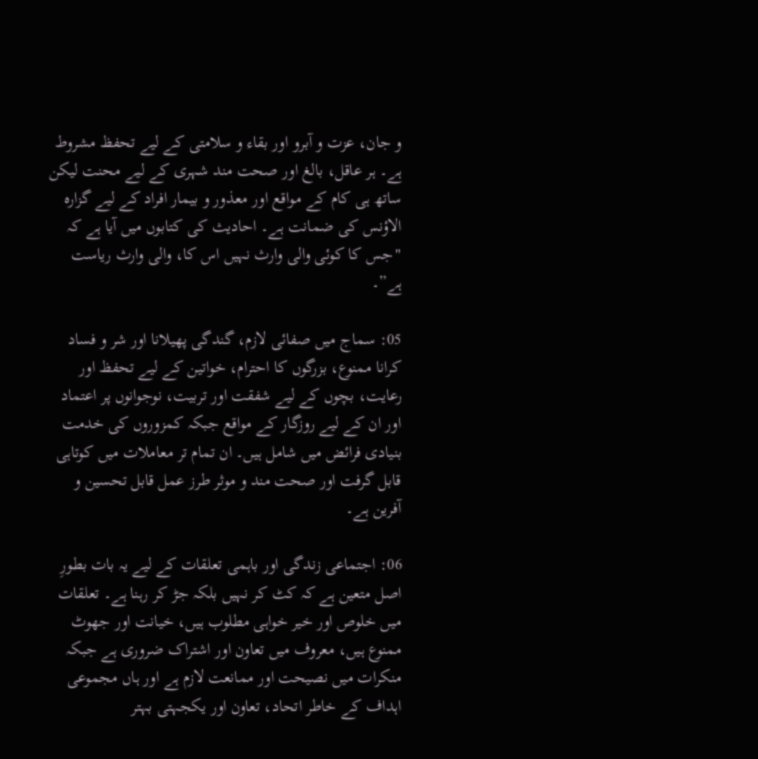و جان، عزت و آبرو اور بقاء و سلامتی کے لیے تحفظ مشروط ہے۔ ہر عاقل، بالغ اور صحت مند شہری کے لیے محنت لیکن ساتھ ہی کام کے مواقع اور معذور و بیمار افراد کے لیے گزارہ الاؤنس کی ضمانت ہے۔ احادیث کی کتابوں میں آیا ہے کہ "جس کا کوئی والی وارث نہیں اس کا، والی وارث ریاست ہے”۔

05: سماج میں صفائی لازم، گندگی پھیلانا اور شر و فساد کرانا ممنوع، بزرگوں کا احترام، خواتین کے لیے تحفظ اور رعایت، بچوں کے لیے شفقت اور تربیت، نوجوانوں پر اعتماد اور ان کے لیے روزگار کے مواقع جبکہ کمزوروں کی خدمت بنیادی فرائض میں شامل ہیں۔ ان تمام تر معاملات میں کوتاہی قابل گرفت اور صحت مند و موثر طرز عمل قابل تحسین و آفرین ہے۔

06: اجتماعی زندگی اور باہمی تعلقات کے لیے یہ بات بطورِ اصل متعین ہے کہ کٹ کر نہیں بلکہ جڑ کر رہنا ہے۔ تعلقات میں خلوص اور خیر خواہی مطلوب ہیں، خیانت اور جھوٹ ممنوع ہیں، معروف میں تعاون اور اشتراک ضروری ہے جبکہ منکرات میں نصیحت اور ممانعت لازم ہے اور ہاں مجموعی اہداف کے خاطر اتحاد، تعاون اور یکجہتی بہتر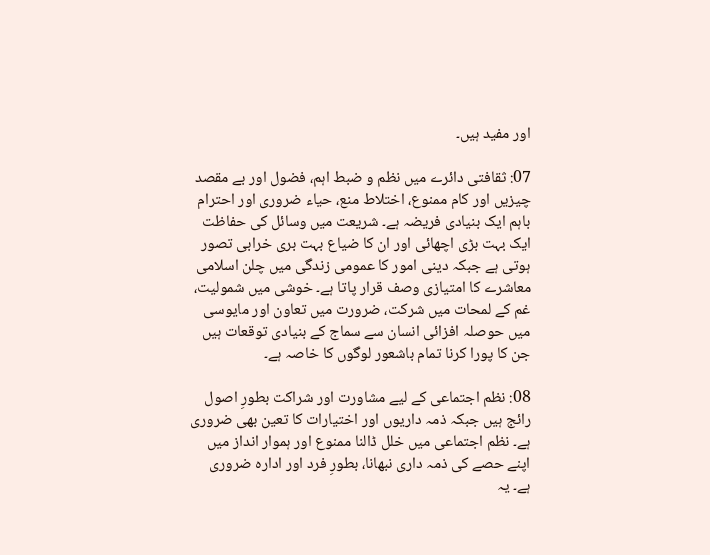اور مفید ہیں۔

07: ثقافتی دائرے میں نظم و ضبط اہم، فضول اور بے مقصد چیزیں اور کام ممنوع، اختلاط منع، حیاء ضروری اور احترام باہم ایک بنیادی فریضہ ہے۔ شریعت میں وسائل کی حفاظت ایک بہت بڑی اچھائی اور ان کا ضیاع بہت بری خرابی تصور ہوتی ہے جبکہ دینی امور کا عمومی زندگی میں چلن اسلامی معاشرے کا امتیازی وصف قرار پاتا ہے۔ خوشی میں شمولیت، غم کے لمحات میں شرکت، ضرورت میں تعاون اور مایوسی میں حوصلہ افزائی انسان سے سماج کے بنیادی توقعات ہیں جن کا پورا کرنا تمام باشعور لوگوں کا خاصہ ہے۔

08: نظم اجتماعی کے لیے مشاورت اور شراکت بطورِ اصول رائج ہیں جبکہ ذمہ داریوں اور اختیارات کا تعین بھی ضروری ہے۔ نظم اجتماعی میں خلل ڈالنا ممنوع اور ہموار انداز میں اپنے حصے کی ذمہ داری نبھانا، بطورِ فرد اور ادارہ ضروری ہے۔ یہ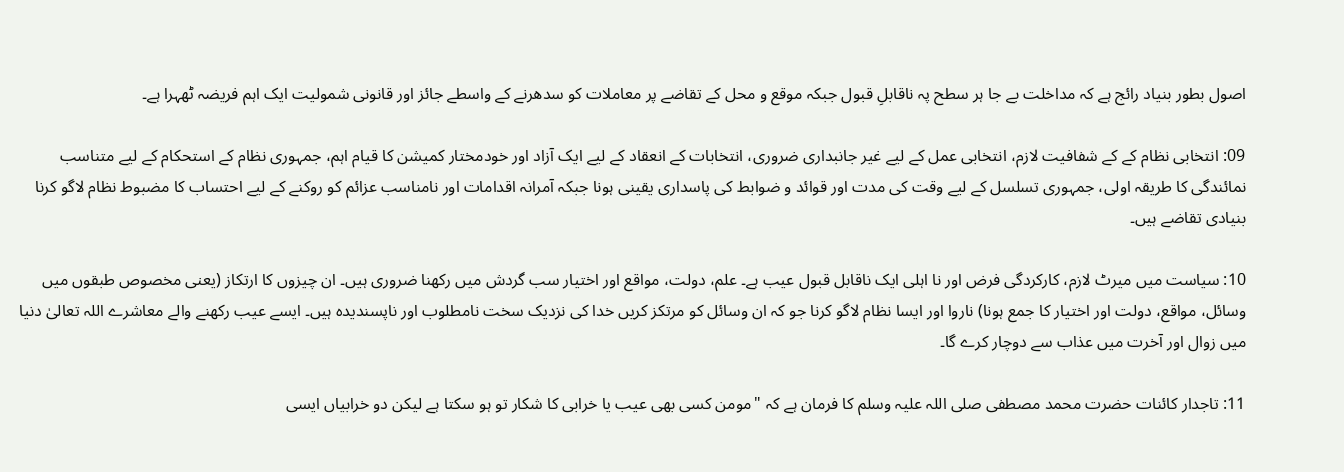اصول بطور بنیاد رائج ہے کہ مداخلت بے جا ہر سطح پہ ناقابلِ قبول جبکہ موقع و محل کے تقاضے پر معاملات کو سدھرنے کے واسطے جائز اور قانونی شمولیت ایک اہم فریضہ ٹھہرا ہے۔

09: انتخابی نظام کے کے شفافیت لازم، انتخابی عمل کے لیے غیر جانبداری ضروری، انتخابات کے انعقاد کے لیے ایک آزاد اور خودمختار کمیشن کا قیام اہم، جمہوری نظام کے استحکام کے لیے متناسب نمائندگی کا طریقہ اولی، جمہوری تسلسل کے لیے وقت کی مدت اور قوائد و ضوابط کی پاسداری یقینی ہونا جبکہ آمرانہ اقدامات اور نامناسب عزائم کو روکنے کے لیے احتساب کا مضبوط نظام لاگو کرنا بنیادی تقاضے ہیں۔

10: سیاست میں میرٹ لازم، کارکردگی فرض اور نا اہلی ایک ناقابل قبول عیب ہے۔ علم، دولت، مواقع اور اختیار سب گردش میں رکھنا ضروری ہیں۔ ان چیزوں کا ارتکاز (یعنی مخصوص طبقوں میں وسائل، مواقع، دولت اور اختیار کا جمع ہونا) ناروا اور ایسا نظام لاگو کرنا جو کہ ان وسائل کو مرتکز کریں خدا کی نزدیک سخت نامطلوب اور ناپسندیدہ ہیں۔ ایسے عیب رکھنے والے معاشرے اللہ تعالیٰ دنیا میں زوال اور آخرت میں عذاب سے دوچار کرے گا۔

11: تاجدار کائنات حضرت محمد مصطفی صلی اللہ علیہ وسلم کا فرمان ہے کہ "مومن کسی بھی عیب یا خرابی کا شکار تو ہو سکتا ہے لیکن دو خرابیاں ایسی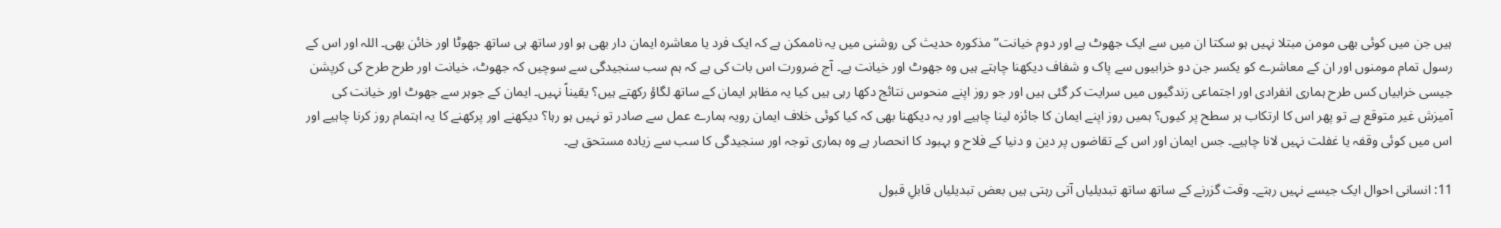ہیں جن میں کوئی بھی مومن مبتلا نہیں ہو سکتا ان میں سے ایک جھوٹ ہے اور دوم خیانت” مذکورہ حدیث کی روشنی میں یہ ناممکن ہے کہ ایک فرد یا معاشرہ ایمان دار بھی ہو اور ساتھ ہی ساتھ جھوٹا اور خائن بھی۔ اللہ اور اس کے رسول تمام مومنوں اور ان کے معاشرے کو یکسر جن دو خرابیوں سے پاک و شفاف دیکھنا چاہتے ہیں وہ جھوٹ اور خیانت ہے۔ آج ضرورت اس بات کی ہے کہ ہم سب سنجیدگی سے سوچیں کہ جھوٹ، خیانت اور طرح طرح کی کرپشن جیسی خرابیاں کس طرح ہماری انفرادی اور اجتماعی زندگیوں میں سرایت کر گئی ہیں اور جو روز اپنے منحوس نتائج دکھا رہی ہیں کیا یہ مظاہر ایمان کے ساتھ لگاؤ رکھتے ہیں؟ یقیناً نہیں۔ ایمان کے جوہر سے جھوٹ اور خیانت کی آمیزش غیر متوقع ہے تو پھر اس کا ارتکاب ہر سطح پر کیوں؟ ہمیں روز اپنے ایمان کا جائزہ لینا چاہیے اور یہ دیکھنا بھی کہ کیا کوئی خلاف ایمان رویہ ہمارے عمل سے صادر تو نہیں ہو رہا؟ دیکھنے اور پرکھنے کا یہ اہتمام روز کرنا چاہیے اور اس میں کوئی وقفہ یا غفلت نہیں لانا چاہیے۔ جس ایمان اور اس کے تقاضوں پر دین و دنیا کے فلاح و بہبود کا انحصار ہے وہ ہماری توجہ اور سنجیدگی کا سب سے زیادہ مستحق ہے۔

11: انسانی احوال ایک جیسے نہیں رہتے۔ وقت گزرنے کے ساتھ ساتھ تبدیلیاں آتی رہتی ہیں بعض تبدیلیاں قابلِ قبول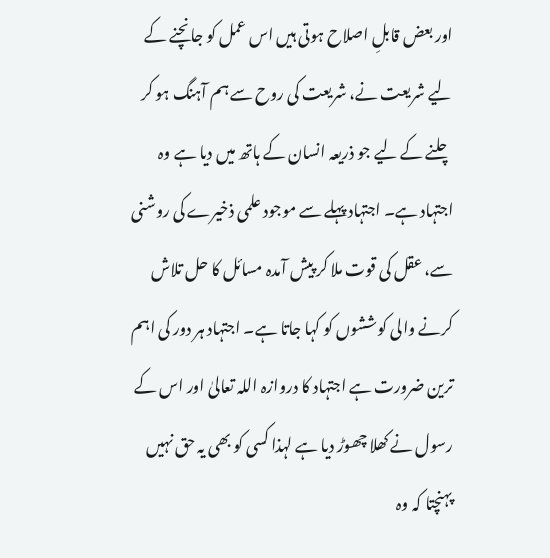اور بعض قابلِ اصلاح ہوتی ہیں اس عمل کو جانچنے کے لیے شریعت نے، شریعت کی روح سے ہم آہنگ ہو کر چلنے کے لیے جو ذریعہ انسان کے ہاتھ میں دیا ہے وہ اجتہاد ہے۔ اجتہاد پہلے سے موجود علمی ذخیرے کی روشنی سے، عقل کی قوت ملا کر پیش آمدہ مسائل کا حل تلاش کرنے والی کوششوں کو کہا جاتا ہے۔ اجتہاد ہر دور کی اہم ترین ضرورت ہے اجتہاد کا دروازہ اللہ تعالیٰ اور اس کے رسول نے کھلا چھوڑ دیا ہے لہذا کسی کو بھی یہ حق نہیں پہنچتا کہ وہ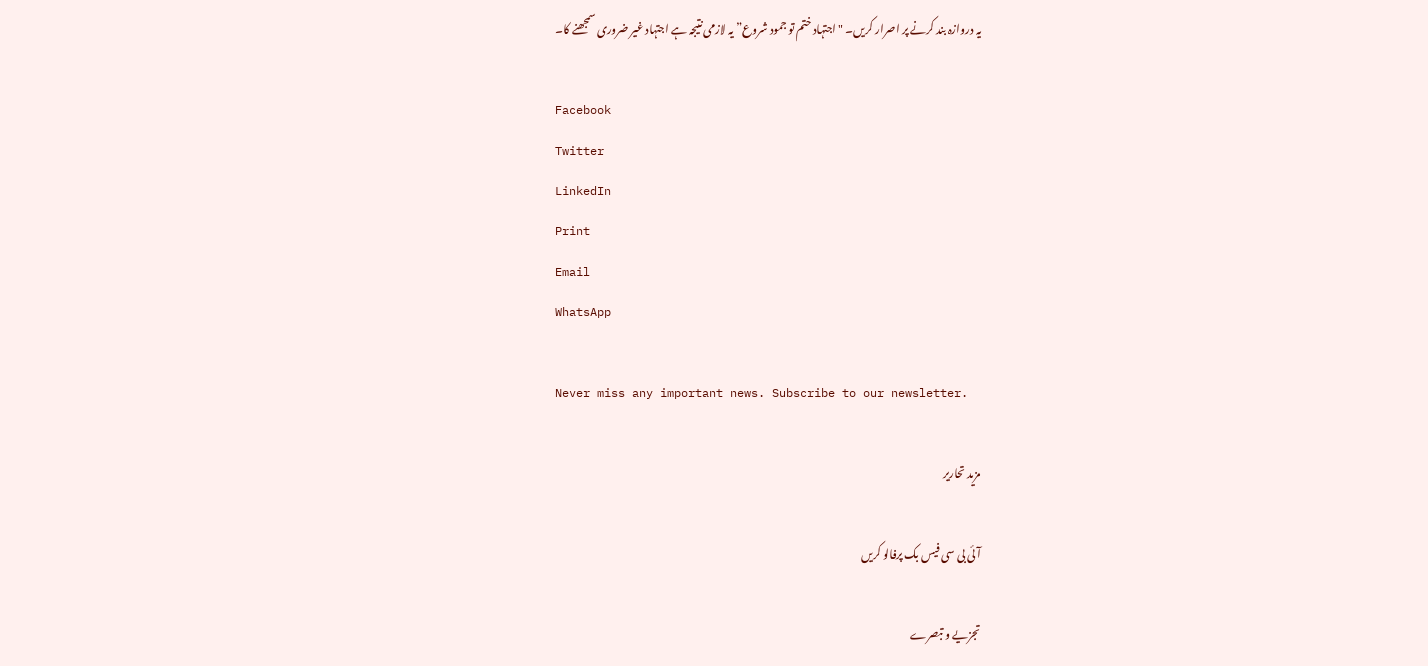یہ دروازہ بند کرنے پر اصرار کریں۔ "اجتہاد ختم تو جمود شروع” یہ لازمی نتیجہ ہے اجتہاد غیر ضروری سمجھنے کا۔

Facebook
Twitter
LinkedIn
Print
Email
WhatsApp

Never miss any important news. Subscribe to our newsletter.

مزید تحاریر

آئی بی سی فیس بک پرفالو کریں

تجزیے و تبصرے